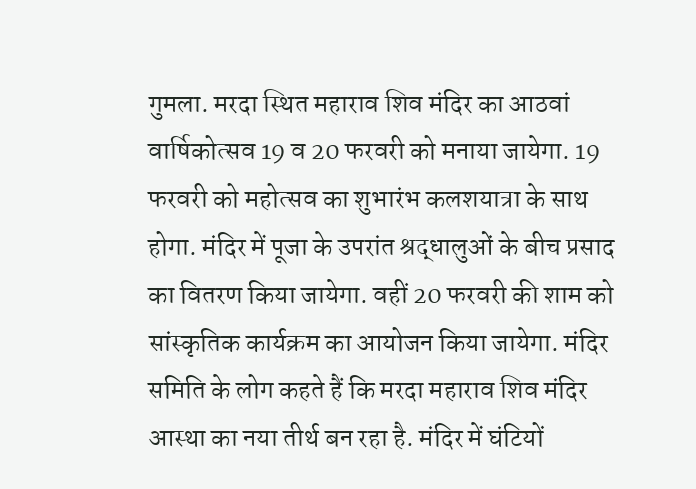गुमला. मरदा स्थित महाराव शिव मंदिर का आठवां वार्षिकोत्सव 19 व 20 फरवरी को मनाया जायेगा. 19 फरवरी को महोत्सव का शुभारंभ कलशयात्रा के साथ होगा. मंदिर में पूजा के उपरांत श्रद्धालुओं के बीच प्रसाद का वितरण किया जायेगा. वहीं 20 फरवरी की शाम को सांस्कृतिक कार्यक्रम का आयोजन किया जायेगा. मंदिर समिति के लोग कहते हैं कि मरदा महाराव शिव मंदिर आस्था का नया तीर्थ बन रहा है. मंदिर में घंटियों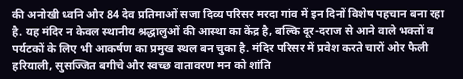की अनोखी ध्वनि और 84 देव प्रतिमाओं सजा दिव्य परिसर मरदा गांव में इन दिनों विशेष पहचान बना रहा है. यह मंदिर न केवल स्थानीय श्रद्धालुओं की आस्था का केंद्र है, बल्कि दूर-दराज से आने वाले भक्तों व पर्यटकों के लिए भी आकर्षण का प्रमुख स्थल बन चुका है. मंदिर परिसर में प्रवेश करते चारों ओर फैली हरियाली, सुसज्जित बगीचे और स्वच्छ वातावरण मन को शांति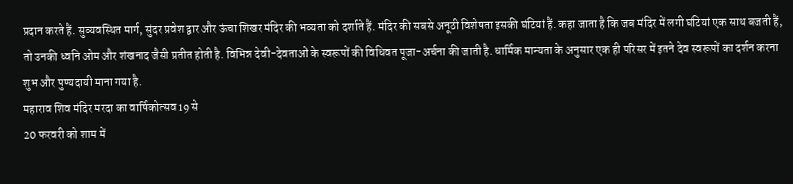प्रदान करते हैं. सुव्यवस्थित मार्ग, सुंदर प्रवेश द्वार और ऊंचा शिखर मंदिर की भव्यता को दर्शाते हैं. मंदिर की सबसे अनूठी विशेषता इसकी घंटियां हैं. कहा जाता है कि जब मंदिर में लगी घंटियां एक साथ बजती हैं, तो उनकी ध्वनि ओम और शंखनाद जैसी प्रतीत होती है. विभिन्न देवी-देवताओं के स्वरूपों की विधिवत पूजा-अर्चना की जाती है. धार्मिक मान्यता के अनुसार एक ही परिसर में इतने देव स्वरूपों का दर्शन करना शुभ और पुण्यदायी माना गया है.
महाराव शिव मंदिर मरदा का वार्षिकोत्सव 19 से
20 फरवरी को शाम में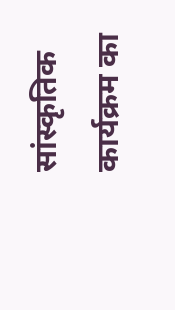सांस्कृतिक कार्यक्रम का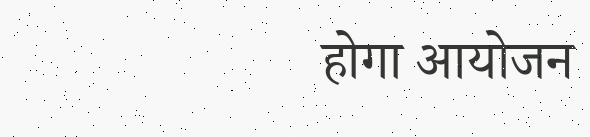होगा आयोजन